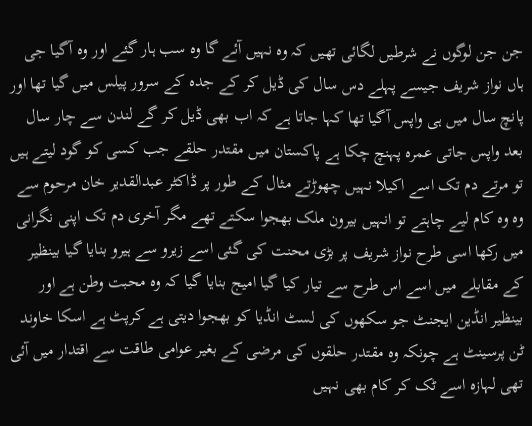جن جن لوگوں نے شرطیں لگائی تھیں کہ وہ نہیں آئے گا وہ سب ہار گئے اور وہ آگیا جی ہاں نواز شریف جیسے پہلے دس سال کی ڈیل کر کے جدہ کے سرور پیلس میں گیا تھا اور پانچ سال میں ہی واپس آگیا تھا کہا جاتا ہے کہ اب بھی ڈیل کر گے لندن سے چار سال بعد واپس جاتی عمرہ پہنچ چکا ہے پاکستان میں مقتدر حلقے جب کسی کو گود لیتے ہیں تو مرتے دم تک اسے اکیلا نہیں چھوڑتے مثال کے طور پر ڈاکٹر عبدالقدیر خان مرحوم سے وہ وہ کام لیے چاہتے تو انہیں بیرون ملک بھجوا سکتے تھے مگر آخری دم تک اپنی نگرانی میں رکھا اسی طرح نواز شریف پر بڑی محنت کی گئی اسے زیرو سے ہیرو بنایا گیا بینظیر کے مقابلے میں اسے اس طرح سے تیار کیا گیا امیج بنایا گیا کہ وہ محبت وطن ہے اور بینظیر انڈین ایجنٹ جو سکھوں کی لسٹ انڈیا کو بھجوا دیتی ہے کرپٹ ہے اسکا خاوند ٹن پرسینٹ ہے چونکہ وہ مقتدر حلقوں کی مرضی کے بغیر عوامی طاقت سے اقتدار میں آئی تھی لہازہ اسے ٹک کر کام بھی نہیں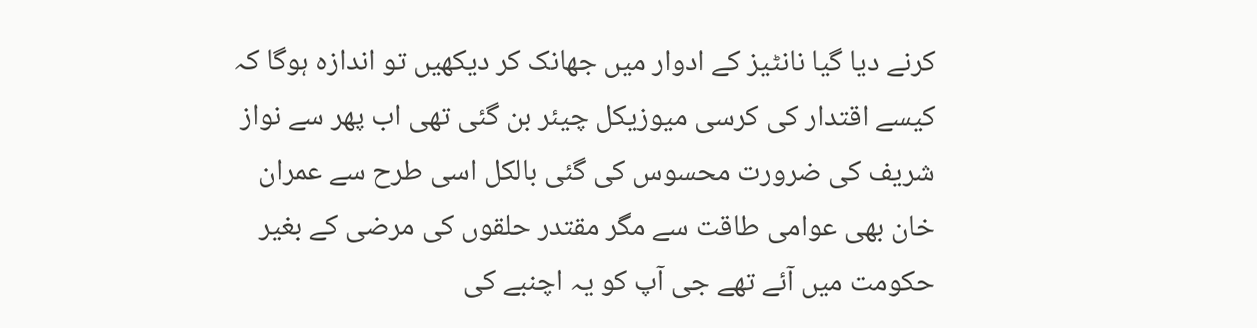کرنے دیا گیا نانٹیز کے ادوار میں جھانک کر دیکھیں تو اندازہ ہوگا کہ کیسے اقتدار کی کرسی میوزیکل چیئر بن گئی تھی اب پھر سے نواز شریف کی ضرورت محسوس کی گئی بالکل اسی طرح سے عمران خان بھی عوامی طاقت سے مگر مقتدر حلقوں کی مرضی کے بغیر حکومت میں آئے تھے جی آپ کو یہ اچنبے کی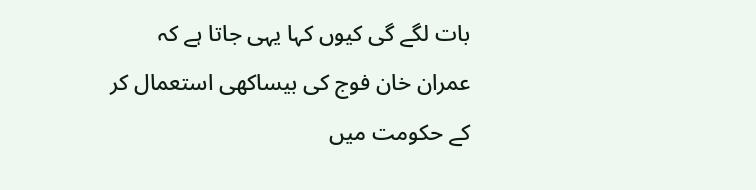بات لگے گی کیوں کہا یہی جاتا ہے کہ عمران خان فوج کی بیساکھی استعمال کر کے حکومت میں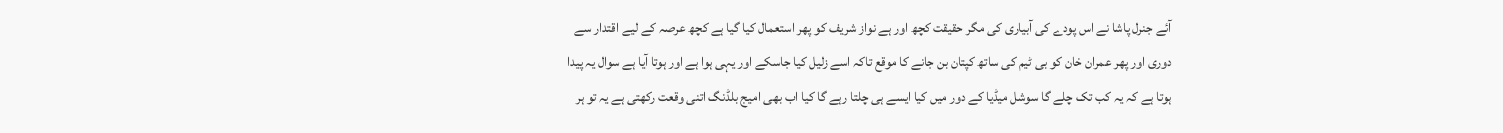آئے جنرل پاشا نے اس پودے کی آبیاری کی مگر حقیقت کچھ اور ہے نواز شریف کو پھر استعمال کیا گیا ہے کچھ عرصہ کے لیے اقتدار سے دوری اور پھر عمران خان کو بی ٹیم کی ساتھ کپتان بن جانے کا موقع تاکہ اسے زلیل کیا جاسکے اور یہی ہوا ہے اور ہوتا آیا ہے سوال یہ پیدا ہوتا ہے کہ یہ کب تک چلے گا سوشل میڈیا کے دور میں کیا ایسے ہی چلتا رہے گا کیا اب بھی امیج بلڈنگ اتنی وقعت رکھتی ہے یہ تو ہر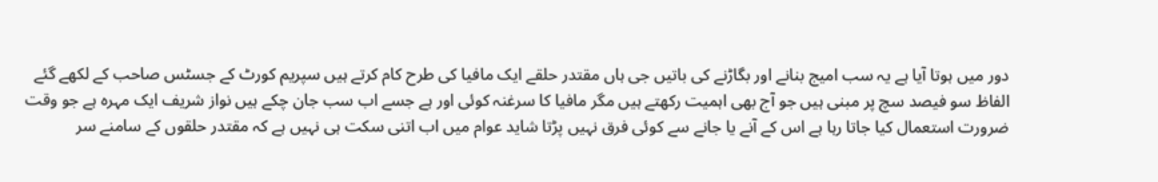دور میں ہوتا آیا ہے یہ سب امیج بنانے اور بگاڑنے کی باتیں جی ہاں مقتدر حلقے ایک مافیا کی طرح کام کرتے ہیں سپریم کورٹ کے جسٹس صاحب کے لکھے گئے الفاظ سو فیصد سچ پر مبنی ہیں جو آج بھی اہمیت رکھتے ہیں مگر مافیا کا سرغنہ کوئی اور ہے جسے اب سب جان چکے ہیں نواز شریف ایک مہرہ ہے جو وقت ضرورت استعمال کیا جاتا رہا ہے اس کے آنے یا جانے سے کوئی فرق نہیں پڑتا شاید عوام میں اب اتنی سکت ہی نہیں ہے کہ مقتدر حلقوں کے سامنے سر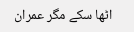اٹھا سکے مگر عمران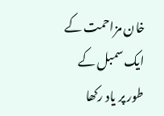خان مزاحمت کے ایک سمبل کے طور پر یاد رکھا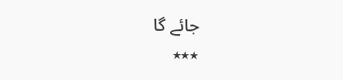جائے گا
٭٭٭